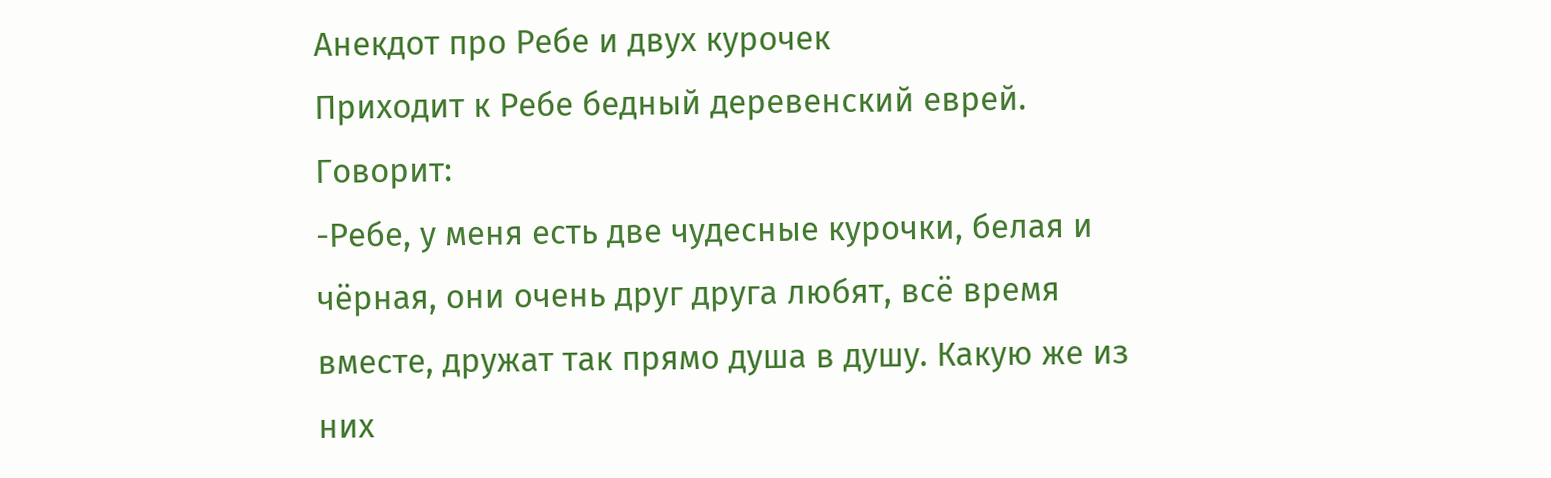Анекдот про Ребе и двух курочек
Приходит к Ребе бедный деревенский еврей. Говорит:
-Ребе, у меня есть две чудесные курочки, белая и чёрная, они очень друг друга любят, всё время вместе, дружат так прямо душа в душу. Какую же из них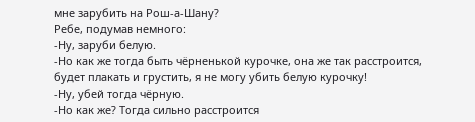мне зарубить на Рош-а-Шану?
Ребе, подумав немного:
-Ну, заруби белую.
-Но как же тогда быть чёрненькой курочке, она же так расстроится, будет плакать и грустить, я не могу убить белую курочку!
-Ну, убей тогда чёрную.
-Но как же? Тогда сильно расстроится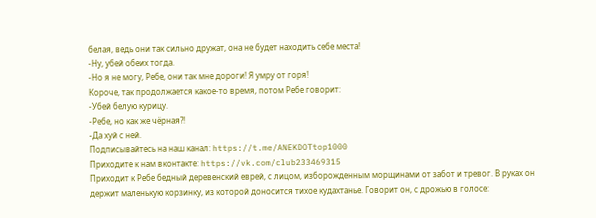белая, ведь они так сильно дружат, она не будет находить себе места!
-Ну, убей обеих тогда.
-Но я не могу, Ребе, они так мне дороги! Я умру от горя!
Короче, так продолжается какое-то время, потом Ребе говорит:
-Убей белую курицу.
-Ребе, но как же чёрная?!
-Да хуй с ней.
Подписывайтесь на наш канал: https://t.me/ANEKDOTtop1000
Приходите к нам вконтакте: https://vk.com/club233469315
Приходит к Ребе бедный деревенский еврей, с лицом, изборожденным морщинами от забот и тревог. В руках он держит маленькую корзинку, из которой доносится тихое кудахтанье. Говорит он, с дрожью в голосе: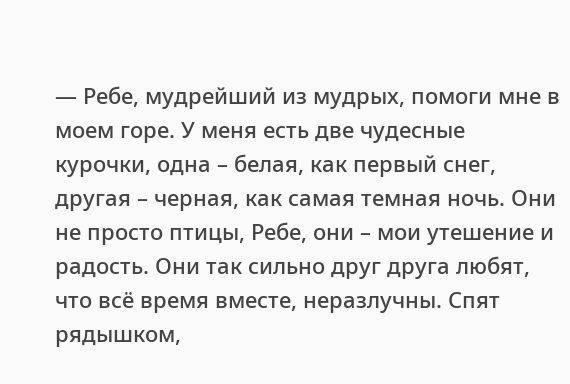— Ребе, мудрейший из мудрых, помоги мне в моем горе. У меня есть две чудесные курочки, одна – белая, как первый снег, другая – черная, как самая темная ночь. Они не просто птицы, Ребе, они – мои утешение и радость. Они так сильно друг друга любят, что всё время вместе, неразлучны. Спят рядышком,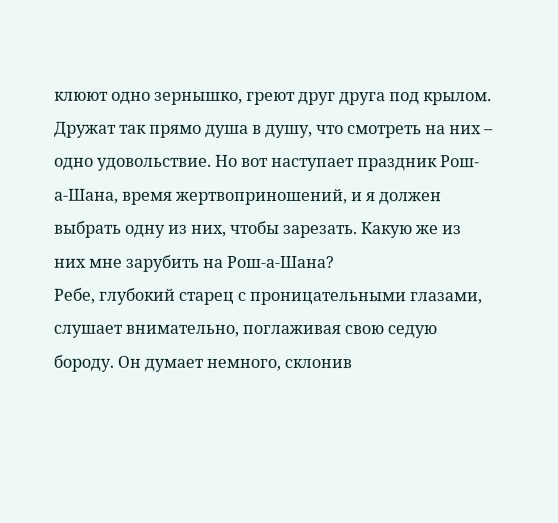клюют одно зернышко, греют друг друга под крылом. Дружат так прямо душа в душу, что смотреть на них – одно удовольствие. Но вот наступает праздник Рош-а-Шана, время жертвоприношений, и я должен выбрать одну из них, чтобы зарезать. Какую же из них мне зарубить на Рош-а-Шана?
Ребе, глубокий старец с проницательными глазами, слушает внимательно, поглаживая свою седую бороду. Он думает немного, склонив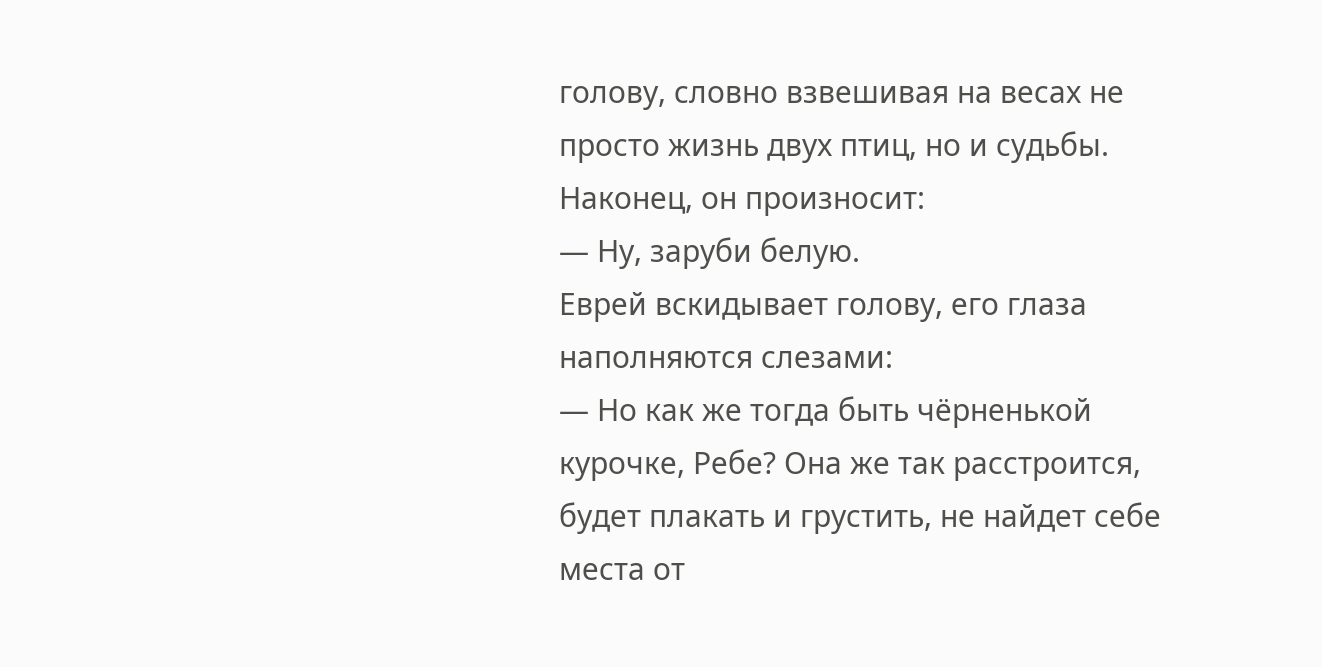голову, словно взвешивая на весах не просто жизнь двух птиц, но и судьбы. Наконец, он произносит:
— Ну, заруби белую.
Еврей вскидывает голову, его глаза наполняются слезами:
— Но как же тогда быть чёрненькой курочке, Ребе? Она же так расстроится, будет плакать и грустить, не найдет себе места от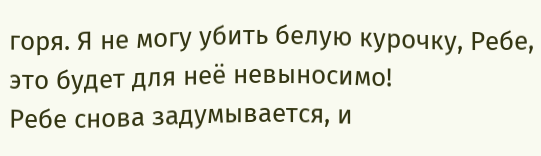горя. Я не могу убить белую курочку, Ребе, это будет для неё невыносимо!
Ребе снова задумывается, и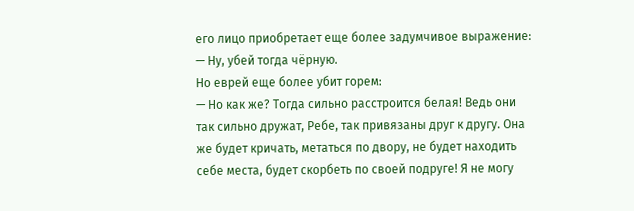его лицо приобретает еще более задумчивое выражение:
— Ну, убей тогда чёрную.
Но еврей еще более убит горем:
— Но как же? Тогда сильно расстроится белая! Ведь они так сильно дружат, Ребе, так привязаны друг к другу. Она же будет кричать, метаться по двору, не будет находить себе места, будет скорбеть по своей подруге! Я не могу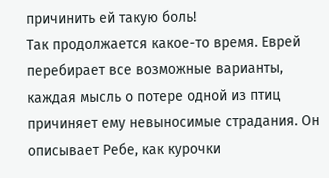причинить ей такую боль!
Так продолжается какое-то время. Еврей перебирает все возможные варианты, каждая мысль о потере одной из птиц причиняет ему невыносимые страдания. Он описывает Ребе, как курочки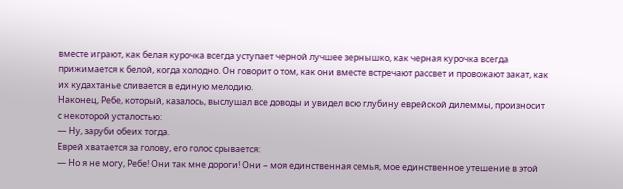вместе играют, как белая курочка всегда уступает черной лучшее зернышко, как черная курочка всегда прижимается к белой, когда холодно. Он говорит о том, как они вместе встречают рассвет и провожают закат, как их кудахтанье сливается в единую мелодию.
Наконец, Ребе, который, казалось, выслушал все доводы и увидел всю глубину еврейской дилеммы, произносит с некоторой усталостью:
— Ну, заруби обеих тогда.
Еврей хватается за голову, его голос срывается:
— Но я не могу, Ребе! Они так мне дороги! Они – моя единственная семья, мое единственное утешение в этой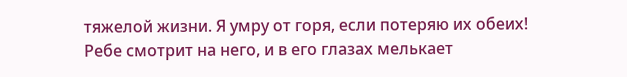тяжелой жизни. Я умру от горя, если потеряю их обеих!
Ребе смотрит на него, и в его глазах мелькает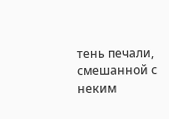тень печали, смешанной с неким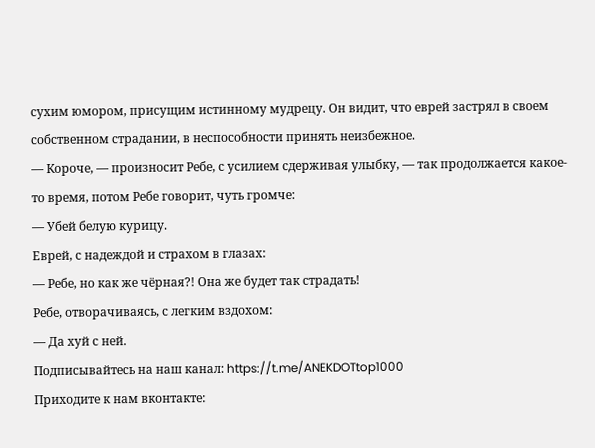сухим юмором, присущим истинному мудрецу. Он видит, что еврей застрял в своем собственном страдании, в неспособности принять неизбежное.
— Короче, — произносит Ребе, с усилием сдерживая улыбку, — так продолжается какое-то время, потом Ребе говорит, чуть громче:
— Убей белую курицу.
Еврей, с надеждой и страхом в глазах:
— Ребе, но как же чёрная?! Она же будет так страдать!
Ребе, отворачиваясь, с легким вздохом:
— Да хуй с ней.
Подписывайтесь на наш канал: https://t.me/ANEKDOTtop1000
Приходите к нам вконтакте: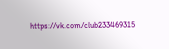https://vk.com/club233469315